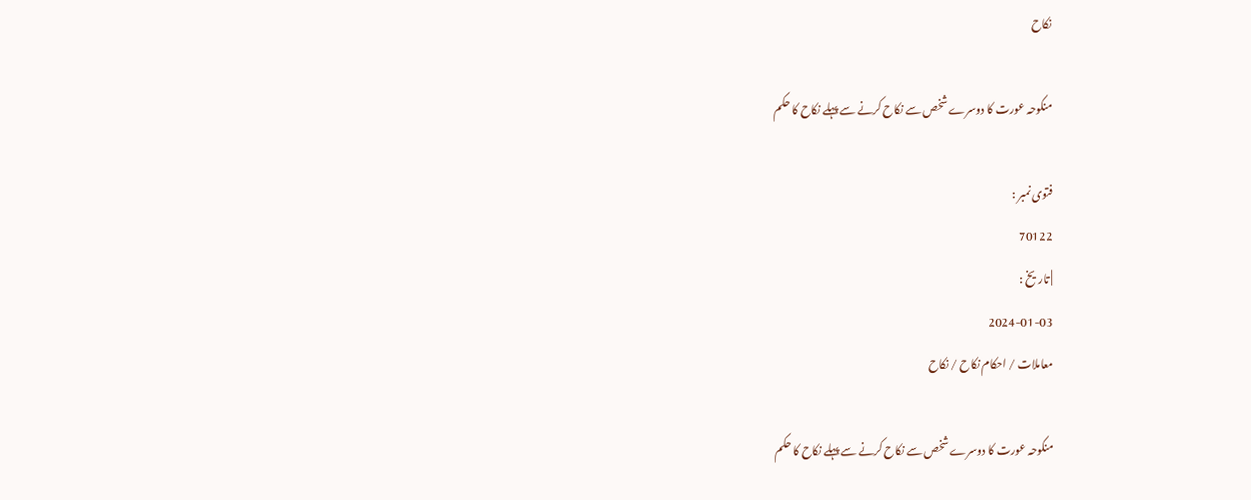نکاح

منکوحہ عورت کا دوسرے شخص سے نکاح کرنے سے پہلے نکاح کا حکم

فتوی نمبر :
70122
| تاریخ :
2024-01-03
معاملات / احکام نکاح / نکاح

منکوحہ عورت کا دوسرے شخص سے نکاح کرنے سے پہلے نکاح کا حکم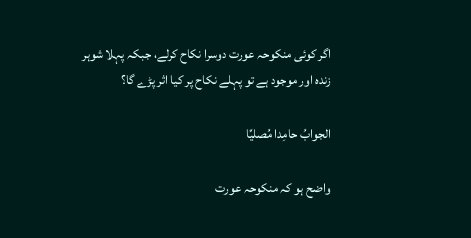اگر کوئی منکوحہ عورت دوسرا نکاح کرلے، جبکہ پہلا شوہر زندہ اور موجود ہے تو پہلے نکاح پر کیا اثر پڑے گا؟

الجوابُ حامِدا مُصلیِّا

واضح ہو کہ منکوحہ عورت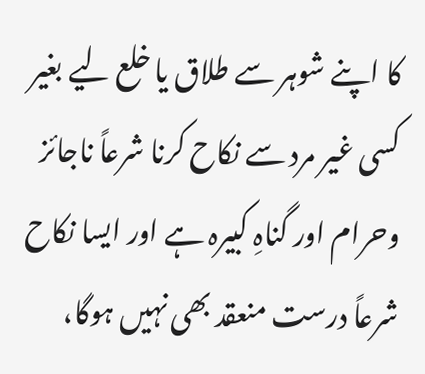کا اپنے شوہر سے طلاق یا خلع لیے بغیر کسی غیر مرد سے نکاح کرنا شرعاً ناجائز وحرام اور گناہِ کبیرہ ہے اور ایسا نکاح شرعاً درست منعقد بھی نہیں ہوگا،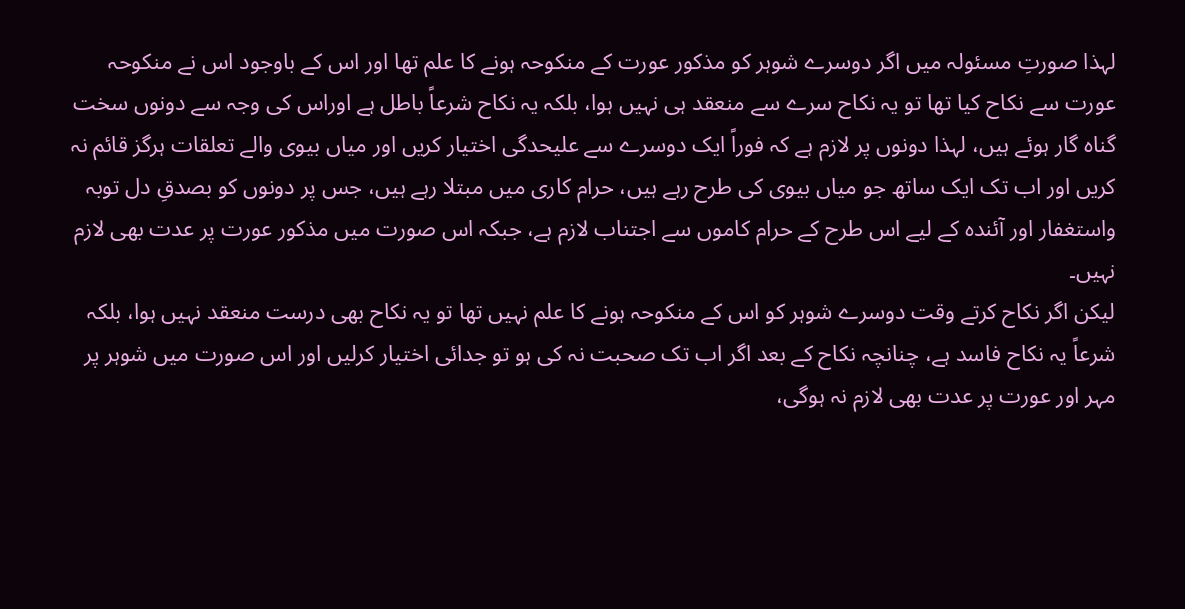لہذا صورتِ مسئولہ میں اگر دوسرے شوہر کو مذکور عورت کے منکوحہ ہونے کا علم تھا اور اس کے باوجود اس نے منکوحہ عورت سے نکاح کیا تھا تو یہ نکاح سرے سے منعقد ہی نہیں ہوا، بلکہ یہ نکاح شرعاً باطل ہے اوراس کی وجہ سے دونوں سخت گناہ گار ہوئے ہیں، لہذا دونوں پر لازم ہے کہ فوراً ایک دوسرے سے علیحدگی اختیار کریں اور میاں بیوی والے تعلقات ہرگز قائم نہ کریں اور اب تک ایک ساتھ جو میاں بیوی کی طرح رہے ہیں، حرام کاری میں مبتلا رہے ہیں، جس پر دونوں کو بصدقِ دل توبہ واستغفار اور آئندہ کے لیے اس طرح کے حرام کاموں سے اجتناب لازم ہے، جبکہ اس صورت میں مذکور عورت پر عدت بھی لازم نہیں۔
لیکن اگر نکاح کرتے وقت دوسرے شوہر کو اس کے منکوحہ ہونے کا علم نہیں تھا تو یہ نکاح بھی درست منعقد نہیں ہوا، بلکہ شرعاً یہ نکاح فاسد ہے، چنانچہ نکاح کے بعد اگر اب تک صحبت نہ کی ہو تو جدائی اختیار کرلیں اور اس صورت میں شوہر پر مہر اور عورت پر عدت بھی لازم نہ ہوگی،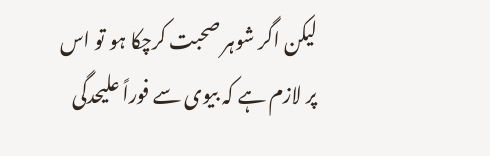لیکن اگر شوہر صحبت کرچکا ہو تو اس پر لازم ہے کہ بیوی سے فوراً علیحدگی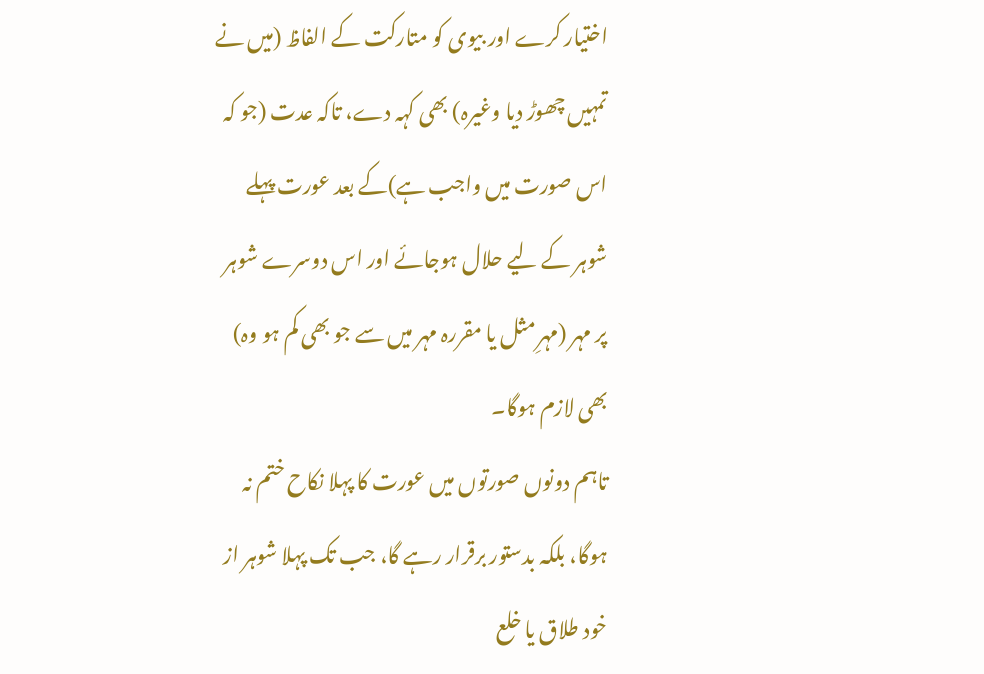اختیار کرے اور بیوی کو متارکت کے الفاظ (میں نے تمہیں چھوڑ دیا وغیرہ) بھی کہہ دے، تاکہ عدت (جو کہ اس صورت میں واجب ہے)کے بعد عورت پہلے شوہر کے لیے حلال ہوجائے اور اس دوسرے شوہر پر مہر (مہرِ مثل یا مقررہ مہر میں سے جو بھی کم ہو وہ) بھی لازم ہوگا۔
تاہم دونوں صورتوں میں عورت کا پہلا نکاح ختم نہ ہوگا، بلکہ بدستور برقرار رہے گا، جب تک پہلا شوہر از خود طلاق یا خلع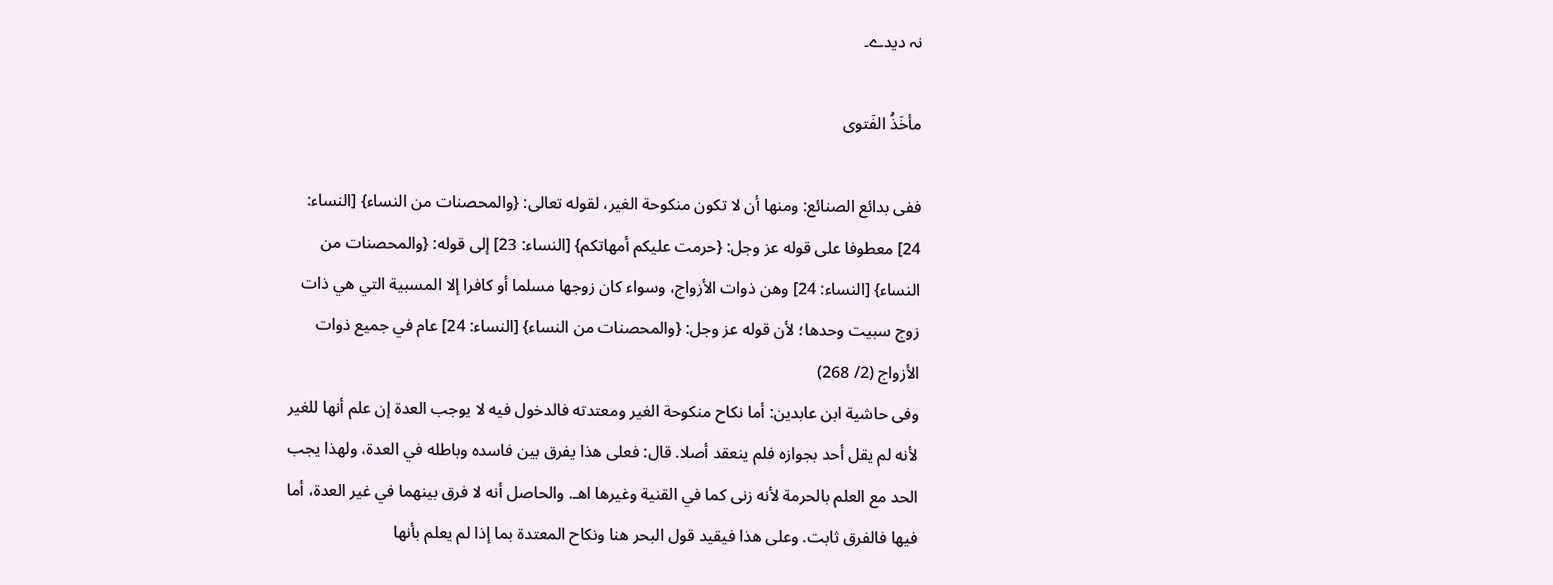نہ دیدے۔

مأخَذُ الفَتوی

ففی بدائع الصنائع: ومنها أن لا تكون منكوحة الغير، لقوله تعالى: {والمحصنات من النساء} [النساء: 24] معطوفا على قوله عز وجل: {حرمت عليكم أمهاتكم} [النساء: 23] إلى قوله: {والمحصنات من النساء} [النساء: 24] وهن ذوات الأزواج، وسواء كان زوجها مسلما أو كافرا إلا المسبية التي هي ذات زوج سبيت وحدها؛ لأن قوله عز وجل: {والمحصنات من النساء} [النساء: 24] عام في جميع ذوات الأزواج (2/ 268)
وفی حاشية ابن عابدين: أما نكاح منكوحة الغير ومعتدته فالدخول فيه لا يوجب العدة إن علم أنها للغير لأنه لم يقل أحد بجوازه فلم ينعقد أصلا. قال: فعلى هذا يفرق بين فاسده وباطله في العدة، ولهذا يجب الحد مع العلم بالحرمة لأنه زنى كما في القنية وغيرها اهـ. والحاصل أنه لا فرق بينهما في غير العدة، أما فيها فالفرق ثابت. وعلى هذا فيقيد قول البحر هنا ونكاح المعتدة بما إذا لم يعلم بأنها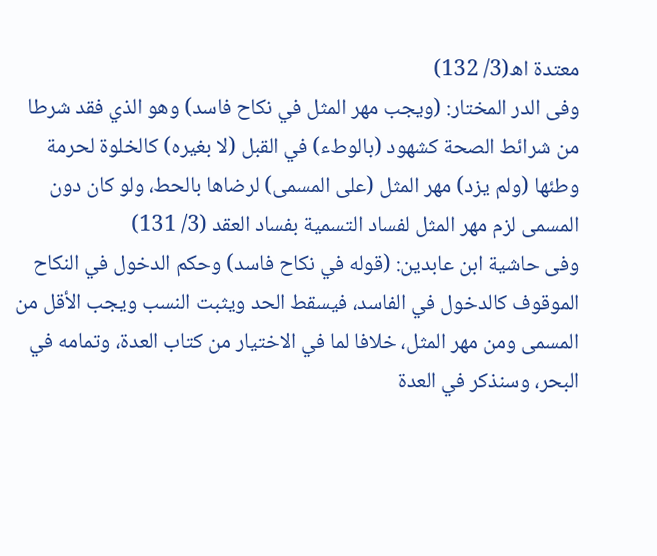معتدة اھ(3/ 132)
وفی الدر المختار: (ويجب مهر المثل في نكاح فاسد) وهو الذي فقد شرطا من شرائط الصحة كشهود (بالوطء) في القبل (لا بغيره) كالخلوة لحرمة وطئها (ولم يزد) مهر المثل (على المسمى) لرضاها بالحط، ولو كان دون المسمى لزم مهر المثل لفساد التسمية بفساد العقد (3/ 131)
وفی حاشية ابن عابدين: (قوله في نكاح فاسد) وحكم الدخول في النكاح الموقوف كالدخول في الفاسد، فيسقط الحد ويثبت النسب ويجب الأقل من المسمى ومن مهر المثل، خلافا لما في الاختيار من كتاب العدة، وتمامه في البحر، وسنذكر في العدة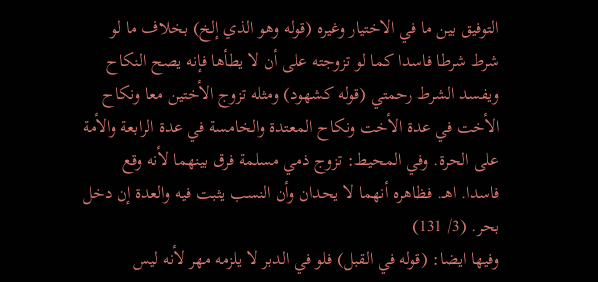التوفيق بين ما في الاختيار وغيره (قوله وهو الذي إلخ) بخلاف ما لو شرط شرطا فاسدا كما لو تزوجته على أن لا يطأها فإنه يصح النكاح ويفسد الشرط رحمتي (قوله كشهود) ومثله تزوج الأختين معا ونكاح الأخت في عدة الأخت ونكاح المعتدة والخامسة في عدة الرابعة والأمة على الحرة. وفي المحيط: تزوج ذمي مسلمة فرق بينهما لأنه وقع فاسدا. اهـ. فظاهره أنهما لا يحدان وأن النسب يثبت فيه والعدة إن دخل بحر. (3/ 131)
وفیھا ایضا: (قوله في القبل) فلو في الدبر لا يلزمه مهر لأنه ليس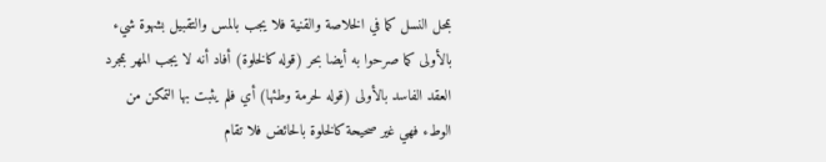بمحل النسل كما في الخلاصة والقنية فلا يجب بالمس والتقبيل بشهوة شيء بالأولى كما صرحوا به أيضا بحر (قوله كالخلوة) أفاد أنه لا يجب المهر بمجرد العقد الفاسد بالأولى (قوله لحرمة وطئها) أي فلم يثبت بها التمكن من الوطء فهي غير صحيحة كالخلوة بالحائض فلا تقام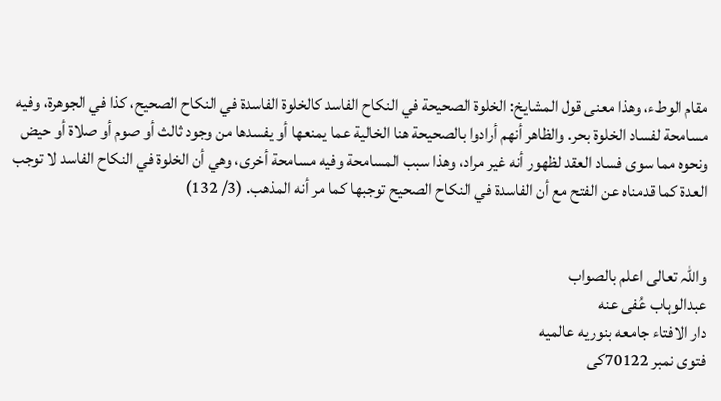مقام الوطء، وهذا معنى قول المشايخ: الخلوة الصحيحة في النكاح الفاسد كالخلوة الفاسدة في النكاح الصحيح، كذا في الجوهرة، وفيه مسامحة لفساد الخلوة بحر. والظاهر أنهم أرادوا بالصحيحة هنا الخالية عما يمنعها أو يفسدها من وجود ثالث أو صوم أو صلاة أو حيض ونحوه مما سوى فساد العقد لظهور أنه غير مراد، وهذا سبب المسامحة وفيه مسامحة أخرى، وهي أن الخلوة في النكاح الفاسد لا توجب العدة كما قدمناه عن الفتح مع أن الفاسدة في النكاح الصحيح توجبها كما مر أنه المذهب. (3/ 132)


واللہ تعالی اعلم بالصواب
عبدالوہاب عُفی عنه
دار الافتاء جامعه بنوریه عالمیه
فتوی نمبر 70122کی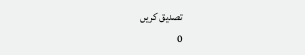تصدیق کریں
0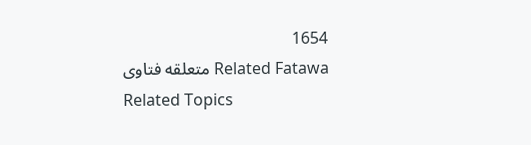1654
Related Fatawa متعلقه فتاوی
Related Topics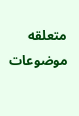متعلقه موضوعات